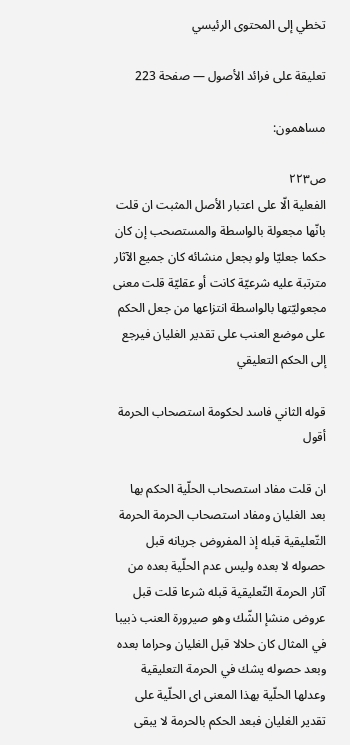تخطي إلى المحتوى الرئيسي

تعليقة على فرائد الأصول — صفحة 223

مساهمون:

ص٢٢٣
الفعلية الّا على اعتبار الأصل المثبت ان قلت بانّها مجعولة بالواسطة والمستصحب إن كان حكما جعليّا ولو بجعل منشائه كان جميع الآثار مترتبة عليه شرعيّة كانت أو عقليّة قلت معنى مجعوليّتها بالواسطة انتزاعها من جعل الحكم على موضع العنب على تقدير الغليان فيرجع إلى الحكم التعليقي

قوله الثاني فاسد لحكومة استصحاب الحرمة أقول

ان قلت مفاد استصحاب الحلّية الحكم بها بعد الغليان ومفاد استصحاب الحرمة الحرمة التّعليقية قبله إذ المفروض جريانه قبل حصوله لا بعده وليس عدم الحلّية بعده من آثار الحرمة التّعليقية قبله شرعا قلت قبل عروض منشإ الشّك وهو صيرورة العنب ذبيبا في المثال كان حلالا قبل الغليان وحراما بعده وبعد حصوله يشك في الحرمة التعليقية وعدلها الحلّية بهذا المعنى اى الحلّية على تقدير الغليان فبعد الحكم بالحرمة لا يبقى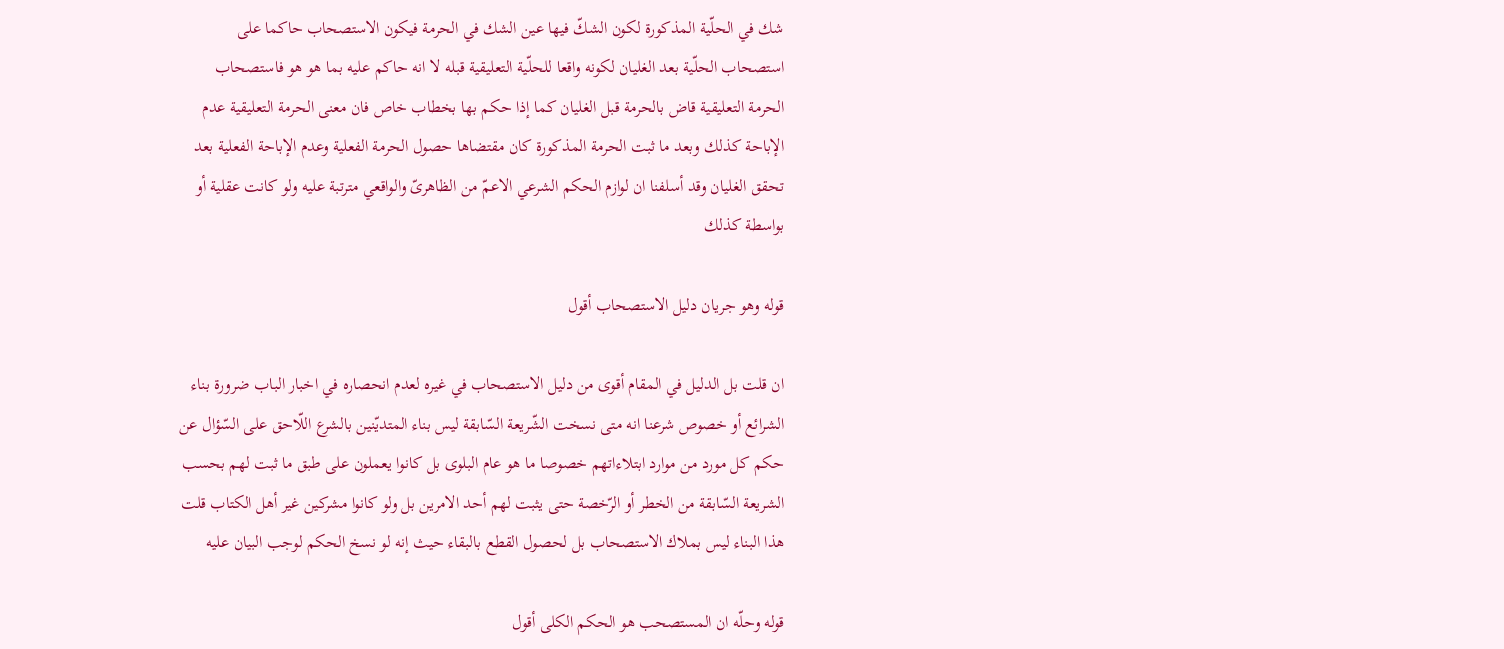شك في الحلّية المذكورة لكون الشكّ فيها عين الشك في الحرمة فيكون الاستصحاب حاكما على استصحاب الحلّية بعد الغليان لكونه واقعا للحلّية التعليقية قبله لا انه حاكم عليه بما هو هو فاستصحاب الحرمة التعليقية قاض بالحرمة قبل الغليان كما إذا حكم بها بخطاب خاص فان معنى الحرمة التعليقية عدم الإباحة كذلك وبعد ما ثبت الحرمة المذكورة كان مقتضاها حصول الحرمة الفعلية وعدم الإباحة الفعلية بعد تحقق الغليان وقد أسلفنا ان لوازم الحكم الشرعي الاعمّ من الظاهرىّ والواقعي مترتبة عليه ولو كانت عقلية أو بواسطة كذلك

قوله وهو جريان دليل الاستصحاب أقول

ان قلت بل الدليل في المقام أقوى من دليل الاستصحاب في غيره لعدم انحصاره في اخبار الباب ضرورة بناء الشرائع أو خصوص شرعنا انه متى نسخت الشّريعة السّابقة ليس بناء المتديّنين بالشرع اللّاحق على السّؤال عن حكم كل مورد من موارد ابتلاءاتهم خصوصا ما هو عام البلوى بل كانوا يعملون على طبق ما ثبت لهم بحسب الشريعة السّابقة من الخطر أو الرّخصة حتى يثبت لهم أحد الامرين بل ولو كانوا مشركين غير أهل الكتاب قلت هذا البناء ليس بملاك الاستصحاب بل لحصول القطع بالبقاء حيث إنه لو نسخ الحكم لوجب البيان عليه

قوله وحلّه ان المستصحب هو الحكم الكلى أقول